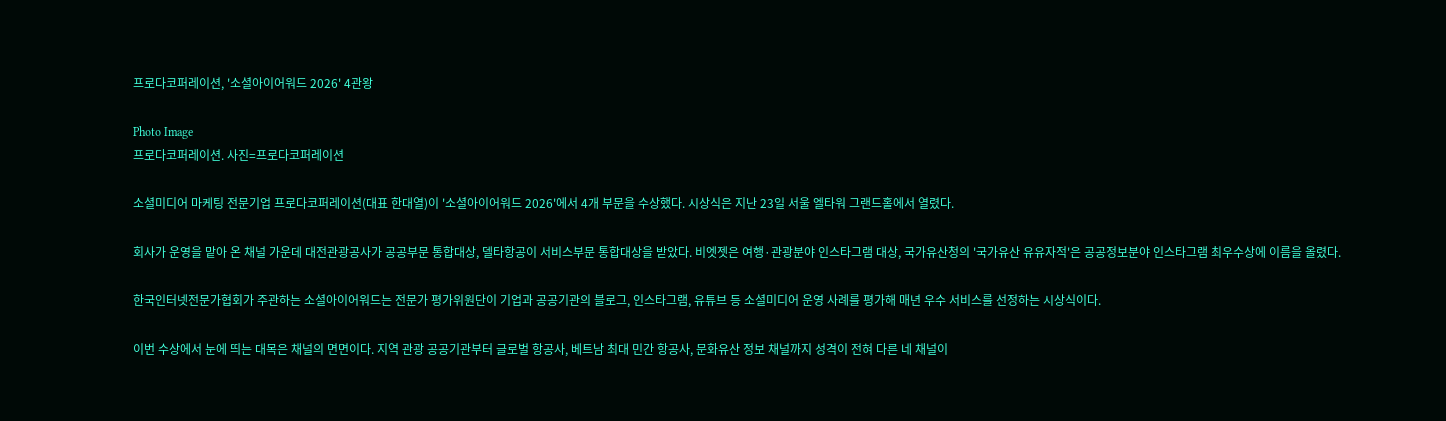프로다코퍼레이션, '소셜아이어워드 2026' 4관왕

Photo Image
프로다코퍼레이션. 사진=프로다코퍼레이션

소셜미디어 마케팅 전문기업 프로다코퍼레이션(대표 한대열)이 '소셜아이어워드 2026'에서 4개 부문을 수상했다. 시상식은 지난 23일 서울 엘타워 그랜드홀에서 열렸다.

회사가 운영을 맡아 온 채널 가운데 대전관광공사가 공공부문 통합대상, 델타항공이 서비스부문 통합대상을 받았다. 비엣젯은 여행·관광분야 인스타그램 대상, 국가유산청의 '국가유산 유유자적'은 공공정보분야 인스타그램 최우수상에 이름을 올렸다.

한국인터넷전문가협회가 주관하는 소셜아이어워드는 전문가 평가위원단이 기업과 공공기관의 블로그, 인스타그램, 유튜브 등 소셜미디어 운영 사례를 평가해 매년 우수 서비스를 선정하는 시상식이다.

이번 수상에서 눈에 띄는 대목은 채널의 면면이다. 지역 관광 공공기관부터 글로벌 항공사, 베트남 최대 민간 항공사, 문화유산 정보 채널까지 성격이 전혀 다른 네 채널이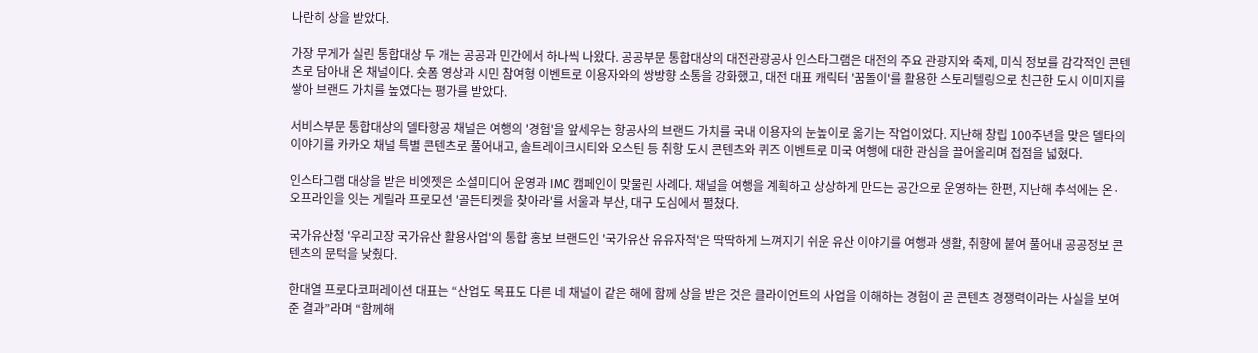나란히 상을 받았다.

가장 무게가 실린 통합대상 두 개는 공공과 민간에서 하나씩 나왔다. 공공부문 통합대상의 대전관광공사 인스타그램은 대전의 주요 관광지와 축제, 미식 정보를 감각적인 콘텐츠로 담아내 온 채널이다. 숏폼 영상과 시민 참여형 이벤트로 이용자와의 쌍방향 소통을 강화했고, 대전 대표 캐릭터 '꿈돌이'를 활용한 스토리텔링으로 친근한 도시 이미지를 쌓아 브랜드 가치를 높였다는 평가를 받았다.

서비스부문 통합대상의 델타항공 채널은 여행의 '경험'을 앞세우는 항공사의 브랜드 가치를 국내 이용자의 눈높이로 옮기는 작업이었다. 지난해 창립 100주년을 맞은 델타의 이야기를 카카오 채널 특별 콘텐츠로 풀어내고, 솔트레이크시티와 오스틴 등 취항 도시 콘텐츠와 퀴즈 이벤트로 미국 여행에 대한 관심을 끌어올리며 접점을 넓혔다.

인스타그램 대상을 받은 비엣젯은 소셜미디어 운영과 IMC 캠페인이 맞물린 사례다. 채널을 여행을 계획하고 상상하게 만드는 공간으로 운영하는 한편, 지난해 추석에는 온·오프라인을 잇는 게릴라 프로모션 '골든티켓을 찾아라'를 서울과 부산, 대구 도심에서 펼쳤다.

국가유산청 '우리고장 국가유산 활용사업'의 통합 홍보 브랜드인 '국가유산 유유자적'은 딱딱하게 느껴지기 쉬운 유산 이야기를 여행과 생활, 취향에 붙여 풀어내 공공정보 콘텐츠의 문턱을 낮췄다.

한대열 프로다코퍼레이션 대표는 “산업도 목표도 다른 네 채널이 같은 해에 함께 상을 받은 것은 클라이언트의 사업을 이해하는 경험이 곧 콘텐츠 경쟁력이라는 사실을 보여준 결과”라며 “함께해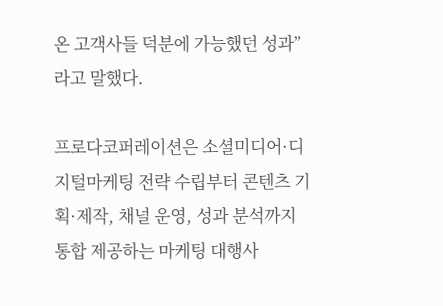온 고객사들 덕분에 가능했던 성과”라고 말했다.

프로다코퍼레이션은 소셜미디어·디지털마케팅 전략 수립부터 콘텐츠 기획·제작, 채널 운영, 성과 분석까지 통합 제공하는 마케팅 대행사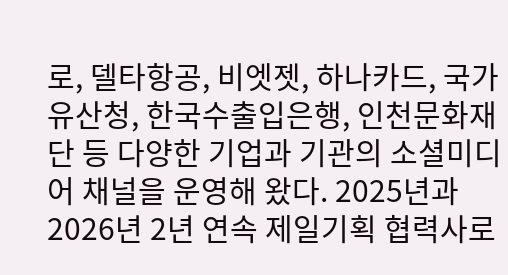로, 델타항공, 비엣젯, 하나카드, 국가유산청, 한국수출입은행, 인천문화재단 등 다양한 기업과 기관의 소셜미디어 채널을 운영해 왔다. 2025년과 2026년 2년 연속 제일기획 협력사로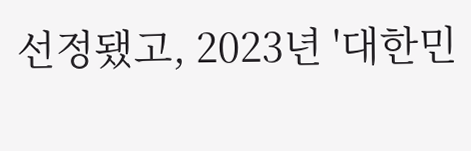선정됐고, 2023년 '대한민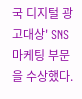국 디지털 광고대상' SNS마케팅 부문을 수상했다.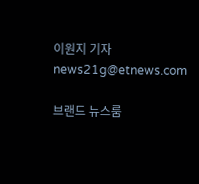이원지 기자 news21g@etnews.com

브랜드 뉴스룸